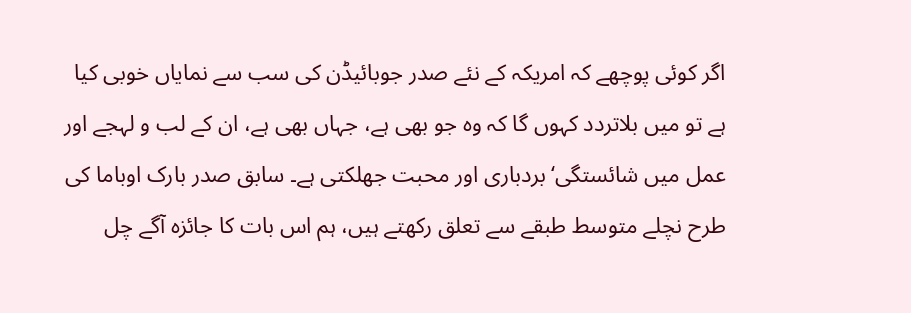اگر کوئی پوچھے کہ امریکہ کے نئے صدر جوبائیڈن کی سب سے نمایاں خوبی کیا ہے تو میں بلاتردد کہوں گا کہ وہ جو بھی ہے، جہاں بھی ہے، ان کے لب و لہجے اور عمل میں شائستگی‘بردباری اور محبت جھلکتی ہے۔ سابق صدر بارک اوباما کی طرح نچلے متوسط طبقے سے تعلق رکھتے ہیں، ہم اس بات کا جائزہ آگے چل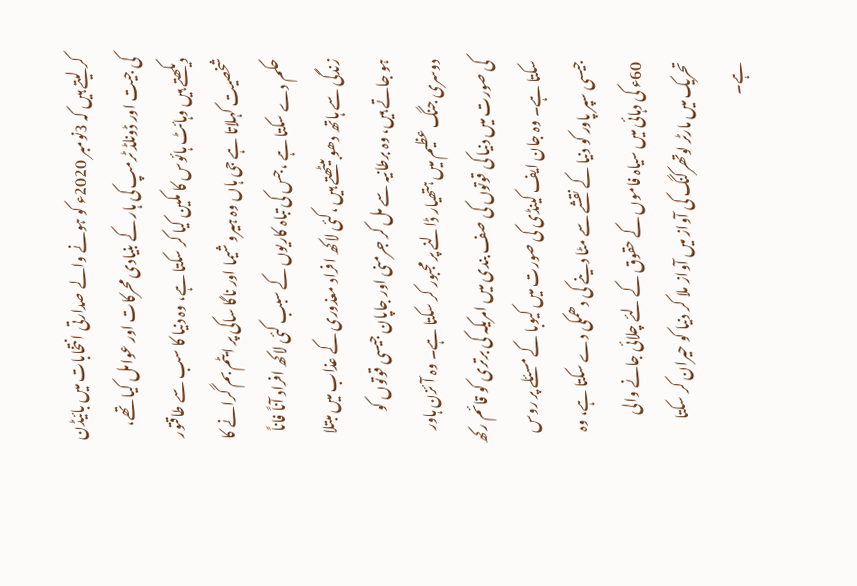کر لیتے ہیں کہ 3نومبر 2020ء کو ہونے والے صدارتی انتخابات میں بائیڈن کی جیت اور ڈونلڈ ٹرمپ کی ہار کے بنیادی محرکات اور عوامل کیا تھے، دیکھتے ہیں وہائٹ ہائوس کا مکین کیا کر سکتا ہے، وہ دنیا کا سب سے طاقتور شخصیت کہلاتا ہے جی ہاں وہ ہیرو شیما اور ناگا ساکی پر ایٹم بم گرانے کا حکم دے سکتا ہے ،جس کی تباہ کاریوں کے سبب کئی لاکھ افراد آناً فاناً زندگی سے ہاتھ دھو بیٹھتے ہیں ،کئی لاکھ افراد معذوری کے عذاب میں مبتلا ہو جاتے ہیں، وہ برطانیہ سے مل کر جرمنی اور جاپان جیسی قوتوں کو دوسری جنگ عظیم میں ہتھیار ڈالنے پر مجبور کر سکتا ہے۔ وہ آئزن ہاور کی صورت میں دنیا کی قوتوں کی صف بندی میں امریکہ کی برتری کو قائم رکھ سکتا ہے۔ وہ جان ایف کینڈی کی صورت میں کیوبا کے مسئلے پر روس جیسی سپر پاور کو دنیا کے نقشے سے مٹا دینے کی دھمکی دے سکتا ہے، وہ 60ء کی دہائی میں سیاہ فاموں کے حقوق کے لئے چلائی جانے والی تحریک میں مارٹر لوتھرکنگ کی آواز میں آواز ملا کر دنیا کو حیران کر سکتا ہے۔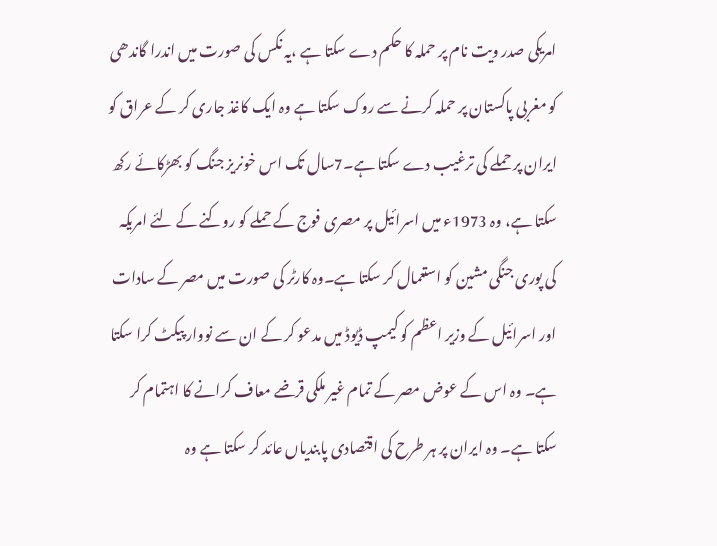امریکی صدر ویت نام پر حملہ کا حکم دے سکتا ہے ،یہ نکس کی صورت میں اندرا گاندھی کو مغربی پاکستان پر حملہ کرنے سے روک سکتا ہے وہ ایک کاغذ جاری کر کے عراق کو ایران پر حملے کی ترغیب دے سکتا ہے۔7سال تک اس خونریز جنگ کو بھڑکائے رکھ سکتا ہے، وہ 1973ء میں اسرائیل پر مصری فوج کے حملے کو روکنے کے لئے امریکہ کی پوری جنگی مشین کو استعمال کر سکتا ہے۔وہ کارٹر کی صورت میں مصر کے سادات اور اسرائیل کے وزیر اعظم کو کیمپ ڈیوڈ میں مدعو کر کے ان سے نووار پیکٹ کرا سکتا ہے۔ وہ اس کے عوض مصر کے تمام غیر ملکی قرضے معاف کرانے کا اہتمام کر سکتا ہے۔ وہ ایران پر ہر طرح کی اقتصادی پابندیاں عائد کر سکتا ہے وہ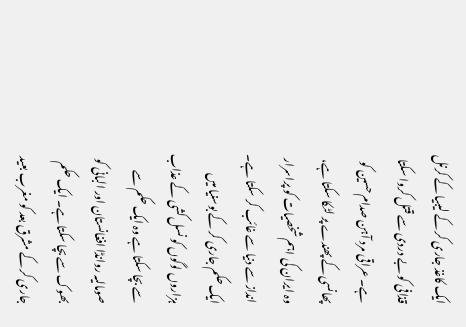ایک کاغذ جاری کر کے لیبیا کے کرنل قذافی کو بے دردی سے قتل کروا سکتا ہے۔ عراقی مرد آہن صدام حسین کو پھانسی کے پھندے پر لٹکا سکتا ہے، وہ ایران کی اہم شخصیات کو پراسرار انداز سے دنیا سے غائب کر سکتا ہے۔ ایک حکم جاری کر کے بوسنیا میں ہزاروں لوگوں کو نسل کشی کے عذاب سے بچا سکتا ہے وہ ایک حکم سے صومالیہ روانڈا افغانستان اور البانی کو بھوک سے بچا سکتا ہے۔ ایک حکم جاری کر کے مشرق بعد کو مغرب بعید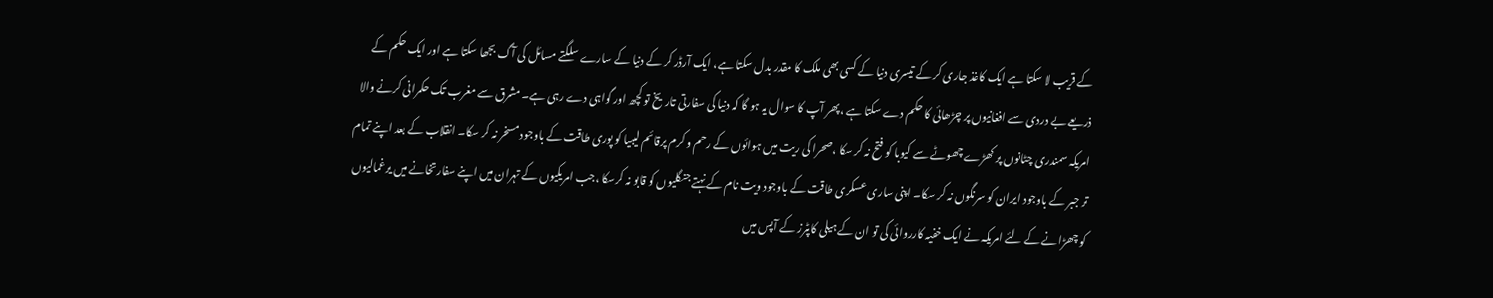کے قریب لا سکتا ہے ایک کاغذ جاری کر کے تیسری دنیا کے کسی بھی ملک کا مقدر بدل سکتا ہے، ایک آرڈر کر کے دنیا کے سارے سلگتے مسائل کی آگ بجھا سکتا ہے اور ایک حکم کے ذریعے بے دردی سے افغانیوں پر چڑھائی کا حکم دے سکتا ہے ،پھر آپ کا سوال یہ ہو گا کہ دنیا کی سفارتی تاریخ تو کچھ اور گواہی دے رہی ہے۔ مشرق سے مغرب تک حکمرانی کرنے والا امریکہ سمندری چٹانوں پر کھڑے چھوٹے سے کیوبا کو فتح نہ کر سکا ،صحرا کی ریت میں ہوائوں کے رحم و کرم پرقائم لیبیا کو پوری طاقت کے باوجود مسخر نہ کر سکا۔ انقلاب کے بعد اپنے تمام تر جبر کے باوجود ایران کو سرنگوں نہ کر سکا۔ اپنی ساری عسکری طاقت کے باوجود ویت نام کے نہتے جنگلیوں کو قابو نہ کرسکا ،جب امریکیوں کے تہران میں اپنے سفارتخانے میں یرغمالیوں کو چھڑانے کے لئے امریکہ نے ایک خفیہ کارروائی کی تو ان کے ہیلی کاپٹرز کے آپس میں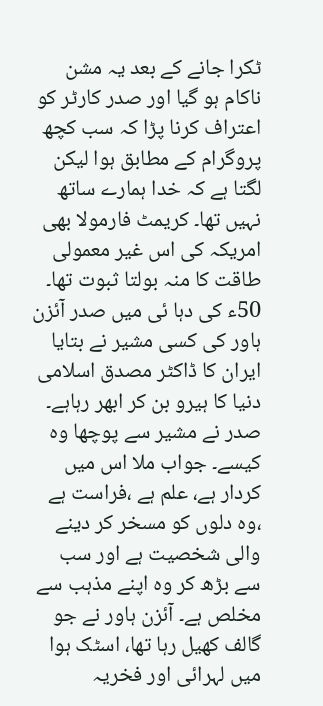ٹکرا جانے کے بعد یہ مشن ناکام ہو گیا اور صدر کارٹر کو اعتراف کرنا پڑا کہ سب کچھ پروگرام کے مطابق ہوا لیکن لگتا ہے کہ خدا ہمارے ساتھ نہیں تھا۔ کریمٹ فارمولا بھی امریکہ کی اس غیر معمولی طاقت کا منہ بولتا ثبوت تھا۔ 50ء کی دہا ئی میں صدر آئزن ہاور کی کسی مشیر نے بتایا ایران کا ڈاکٹر مصدق اسلامی دنیا کا ہیرو بن کر ابھر رہاہے۔ صدر نے مشیر سے پوچھا وہ کیسے۔ جواب ملا اس میں کردار ہے، علم ہے ،فراست ہے ،وہ دلوں کو مسخر کر دینے والی شخصیت ہے اور سب سے بڑھ کر وہ اپنے مذہب سے مخلص ہے۔ آئزن ہاور نے جو گالف کھیل رہا تھا، اسٹک ہوا میں لہرائی اور فخریہ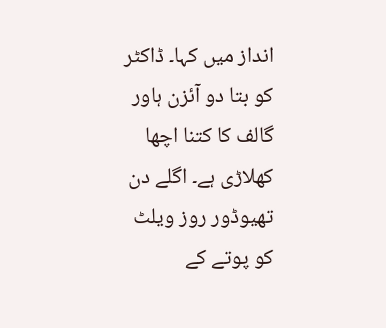انداز میں کہا۔ ڈاکٹر کو بتا دو آئزن ہاور گالف کا کتنا اچھا کھلاڑی ہے۔ اگلے دن تھیوڈور روز ویلٹ کو پوتے کے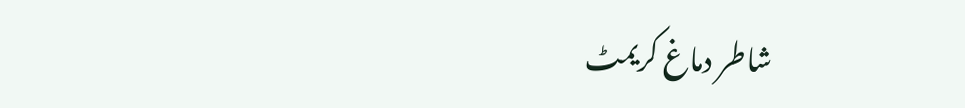شاطر دماغ کریمٹ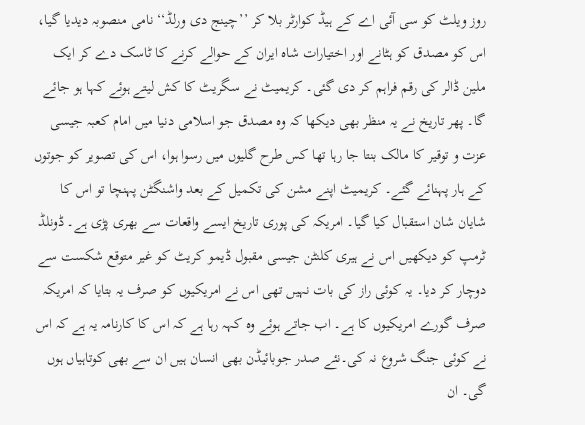روز ویلٹ کو سی آئی اے کے ہیڈ کوارٹر بلا کر ’’چینج دی ورلڈ‘‘ نامی منصوبہ دیدیا گیا، اس کو مصدق کو ہٹانے اور اختیارات شاہ ایران کے حوالے کرنے کا ٹاسک دے کر ایک ملین ڈالر کی رقم فراہم کر دی گئی۔ کریمیٹ نے سگریٹ کا کش لیتے ہوئے کہا ہو جائے گا۔ پھر تاریخ نے یہ منظر بھی دیکھا کہ وہ مصدق جو اسلامی دنیا میں امام کعبہ جیسی عزت و توقیر کا مالک بنتا جا رہا تھا کس طرح گلیوں میں رسوا ہوا، اس کی تصویر کو جوتوں کے ہار پہنائے گئے۔ کریمیٹ اپنے مشن کی تکمیل کے بعد واشنگٹن پہنچا تو اس کا شایان شان استقبال کیا گیا۔ امریکہ کی پوری تاریخ ایسے واقعات سے بھری پڑی ہے۔ ڈونلڈ ٹرمپ کو دیکھیں اس نے ہیری کلنٹن جیسی مقبول ڈیمو کریٹ کو غیر متوقع شکست سے دوچار کر دیا۔ یہ کوئی راز کی بات نہیں تھی اس نے امریکیوں کو صرف یہ بتایا کہ امریکہ صرف گورے امریکیوں کا ہے۔ اب جاتے ہوئے وہ کہہ رہا ہے کہ اس کا کارنامہ یہ ہے کہ اس نے کوئی جنگ شروع نہ کی۔نئے صدر جوبائیڈن بھی انسان ہیں ان سے بھی کوتاہیاں ہوں گی۔ ان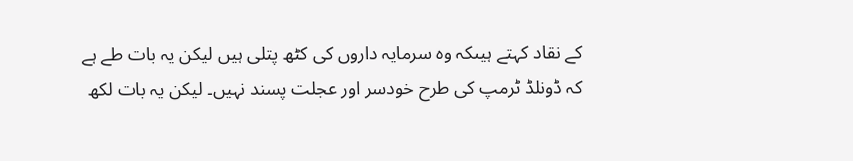کے نقاد کہتے ہیںکہ وہ سرمایہ داروں کی کٹھ پتلی ہیں لیکن یہ بات طے ہے کہ ڈونلڈ ٹرمپ کی طرح خودسر اور عجلت پسند نہیں۔ لیکن یہ بات لکھ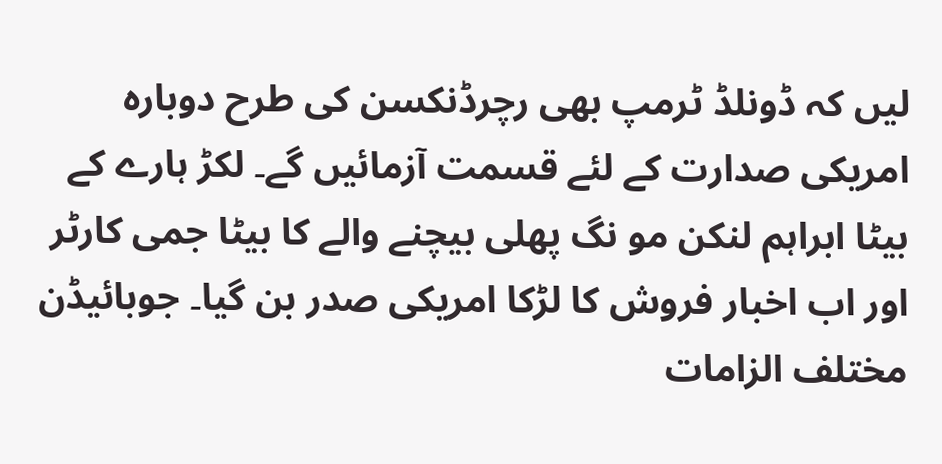لیں کہ ڈونلڈ ٹرمپ بھی رچرڈنکسن کی طرح دوبارہ امریکی صدارت کے لئے قسمت آزمائیں گے۔ لکڑ ہارے کے بیٹا ابراہم لنکن مو نگ پھلی بیچنے والے کا بیٹا جمی کارٹر اور اب اخبار فروش کا لڑکا امریکی صدر بن گیا۔ جوبائیڈن مختلف الزامات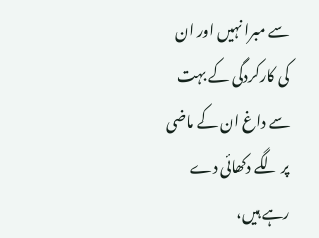سے مبرا نہیں اور ان کی کارکردگی کے بہت سے داغ ان کے ماضی پر لگے دکھائی دے رہے ہیں،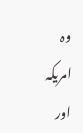وہ امریکہ اور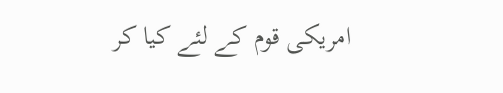امریکی قوم کے لئے کیا کر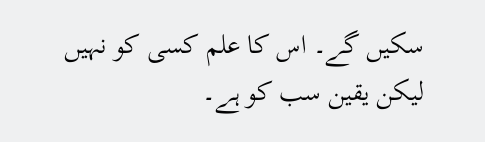سکیں گے۔ اس کا علم کسی کو نہیں لیکن یقین سب کو ہے۔